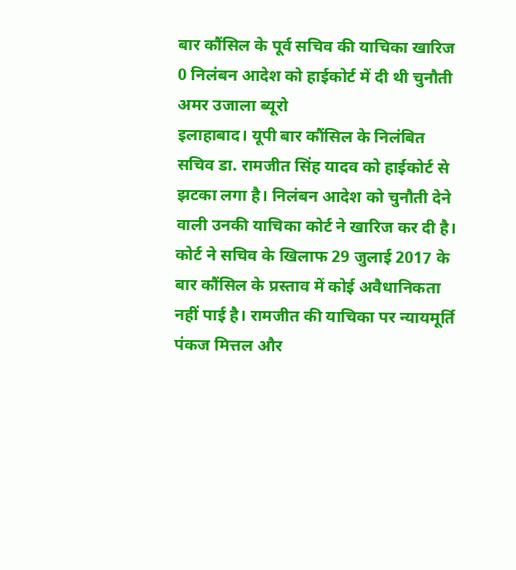बार कौंसिल के पूर्व सचिव की याचिका खारिज
0 निलंबन आदेश को हाईकोर्ट में दी थी चुनौती
अमर उजाला ब्यूरो
इलाहाबाद। यूपी बार कौंसिल के निलंबित सचिव डा. रामजीत सिंह यादव को हाईकोर्ट से झटका लगा है। निलंबन आदेश को चुनौती देने वाली उनकी याचिका कोर्ट ने खारिज कर दी है। कोर्ट ने सचिव के खिलाफ 29 जुलाई 2017 के बार कौंसिल के प्रस्ताव में कोई अवैधानिकता नहीं पाई है। रामजीत की याचिका पर न्यायमूर्ति पंकज मित्तल और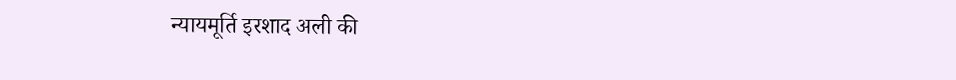न्यायमूर्ति इरशाद अली की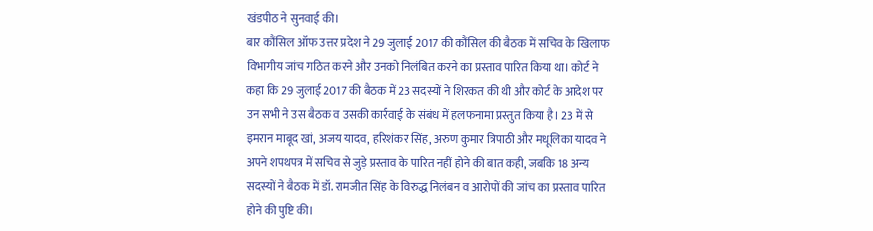खंडपीठ ने सुनवाई की।
बार कौंसिल ऑफ उत्तर प्रदेश ने 29 जुलाई 2017 की कौंसिल की बैठक में सचिव के खिलाफ विभागीय जांच गठित करने और उनको निलंबित करने का प्रस्ताव पारित किया था। कोर्ट ने कहा कि 29 जुलाई 2017 की बैठक में 23 सदस्यों ने शिरकत की थी और कोर्ट के आदेश पर उन सभी ने उस बैठक व उसकी कार्रवाई के संबंध में हलफनामा प्रस्तुत किया है। 23 में से इमरान माबूद खां, अजय यादव, हरिशंकर सिंह, अरुण कुमार त्रिपाठी और मधूलिका यादव ने अपने शपथपत्र में सचिव से जुड़े प्रस्ताव के पारित नहीं होने की बात कही, जबकि 18 अन्य सदस्यों ने बैठक में डॉ. रामजीत सिंह के विरुद्ध निलंबन व आरोपों की जांच का प्रस्ताव पारित होने की पुष्टि की।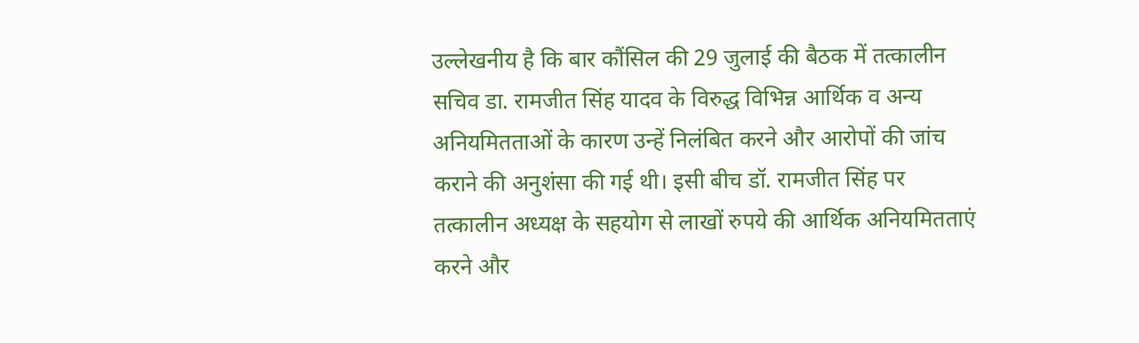उल्लेखनीय है कि बार कौंसिल की 29 जुलाई की बैठक में तत्कालीन सचिव डा. रामजीत सिंह यादव के विरुद्ध विभिन्न आर्थिक व अन्य अनियमितताओं के कारण उन्हें निलंबित करने और आरोपों की जांच कराने की अनुशंसा की गई थी। इसी बीच डॉ. रामजीत सिंह पर तत्कालीन अध्यक्ष के सहयोग से लाखों रुपये की आर्थिक अनियमितताएं करने और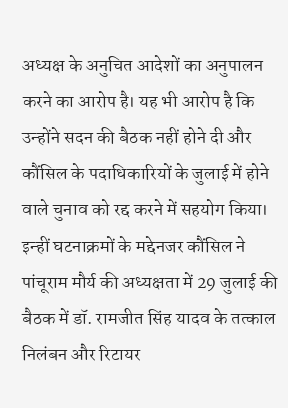अध्यक्ष के अनुचित आदेशों का अनुपालन करने का आरोप है। यह भी आरोप है कि उन्होंने सदन की बैठक नहीं होने दी और कौंसिल के पदाधिकारियों के जुलाई में होने वाले चुनाव को रद्द करने में सहयोग किया। इन्हीं घटनाक्रमों के मद्देनजर कौंसिल ने पांचूराम मौर्य की अध्यक्षता में 29 जुलाई की बैठक में डॉ. रामजीत सिंह यादव के तत्काल निलंबन और रिटायर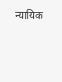न्यायिक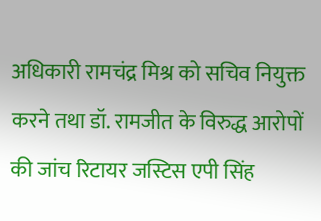अधिकारी रामचंद्र मिश्र को सचिव नियुक्त करने तथा डॉ. रामजीत के विरुद्ध आरोपों की जांच रिटायर जस्टिस एपी सिंह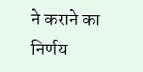ने कराने का निर्णय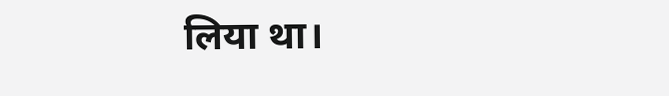लिया था।